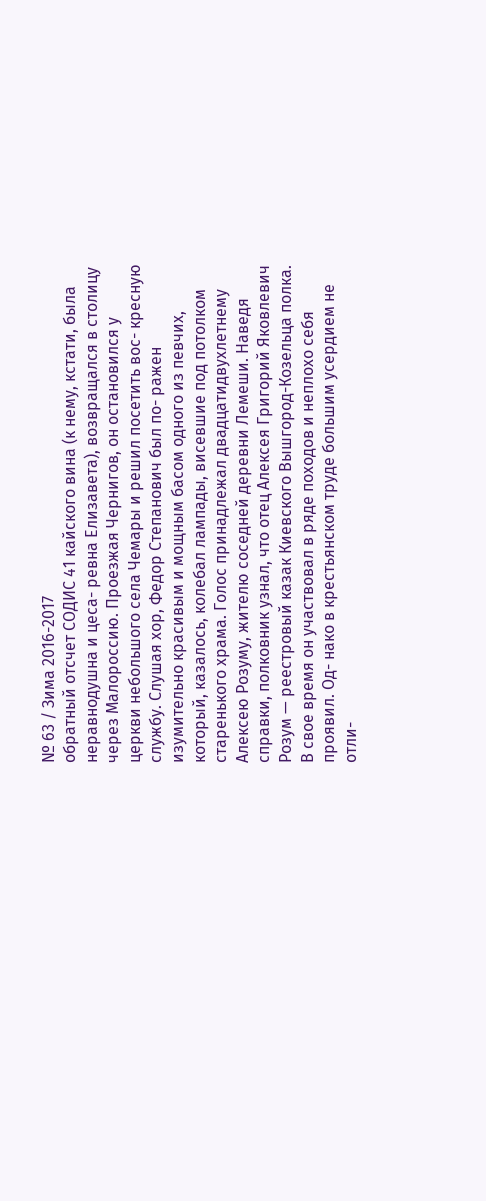№ 63 / Зима 2016-2017
обратный отсчет СОДИС 41 кайского вина (к нему, кстати, была неравнодушна и цеса- ревна Елизавета), возвращался в столицу через Малороссию. Проезжая Чернигов, он остановился у церкви небольшого села Чемары и решил посетить вос- кресную службу. Слушая хор, Федор Степанович был по- ражен изумительно красивым и мощным басом одного из певчих, который, казалось, колебал лампады, висевшие под потолком старенького храма. Голос принадлежал двадцатидвухлетнему Алексею Розуму, жителю соседней деревни Лемеши. Наведя справки, полковник узнал, что отец Алексея Григорий Яковлевич Розум — реестровый казак Киевского Вышгород-Козельца полка. В свое время он участвовал в ряде походов и неплохо себя проявил. Од- нако в крестьянском труде большим усердием не отли-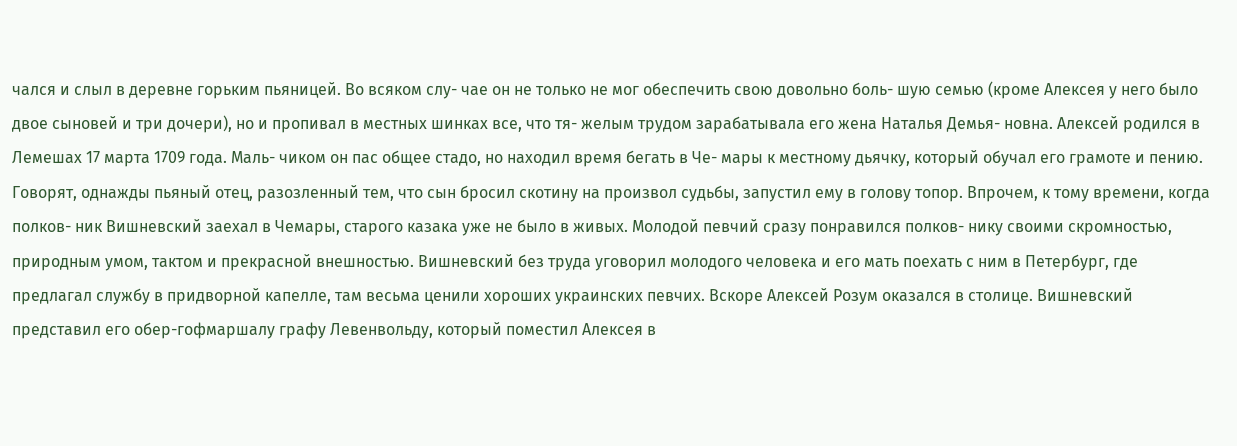чался и слыл в деревне горьким пьяницей. Во всяком слу- чае он не только не мог обеспечить свою довольно боль- шую семью (кроме Алексея у него было двое сыновей и три дочери), но и пропивал в местных шинках все, что тя- желым трудом зарабатывала его жена Наталья Демья- новна. Алексей родился в Лемешах 17 марта 1709 года. Маль- чиком он пас общее стадо, но находил время бегать в Че- мары к местному дьячку, который обучал его грамоте и пению. Говорят, однажды пьяный отец, разозленный тем, что сын бросил скотину на произвол судьбы, запустил ему в голову топор. Впрочем, к тому времени, когда полков- ник Вишневский заехал в Чемары, старого казака уже не было в живых. Молодой певчий сразу понравился полков- нику своими скромностью, природным умом, тактом и прекрасной внешностью. Вишневский без труда уговорил молодого человека и его мать поехать с ним в Петербург, где предлагал службу в придворной капелле, там весьма ценили хороших украинских певчих. Вскоре Алексей Розум оказался в столице. Вишневский представил его обер-гофмаршалу графу Левенвольду, который поместил Алексея в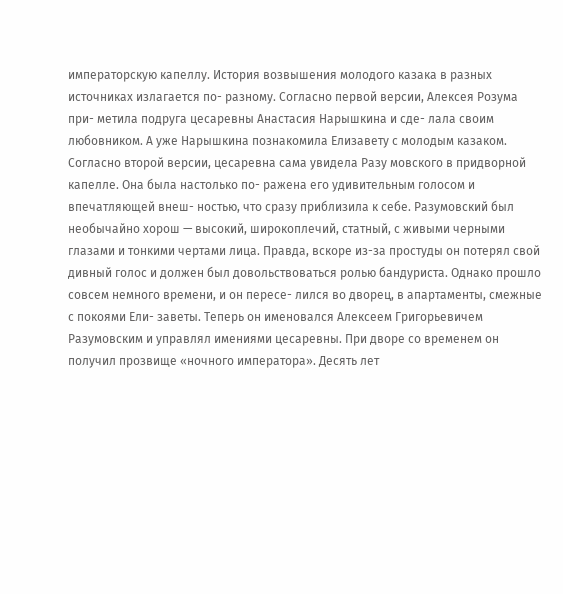императорскую капеллу. История возвышения молодого казака в разных источниках излагается по- разному. Согласно первой версии, Алексея Розума при- метила подруга цесаревны Анастасия Нарышкина и сде- лала своим любовником. А уже Нарышкина познакомила Елизавету с молодым казаком. Согласно второй версии, цесаревна сама увидела Разу мовского в придворной капелле. Она была настолько по- ражена его удивительным голосом и впечатляющей внеш- ностью, что сразу приблизила к себе. Разумовский был необычайно хорош — высокий, широкоплечий, статный, с живыми черными глазами и тонкими чертами лица. Правда, вскоре из-за простуды он потерял свой дивный голос и должен был довольствоваться ролью бандуриста. Однако прошло совсем немного времени, и он пересе- лился во дворец, в апартаменты, смежные с покоями Ели- заветы. Теперь он именовался Алексеем Григорьевичем Разумовским и управлял имениями цесаревны. При дворе со временем он получил прозвище «ночного императора». Десять лет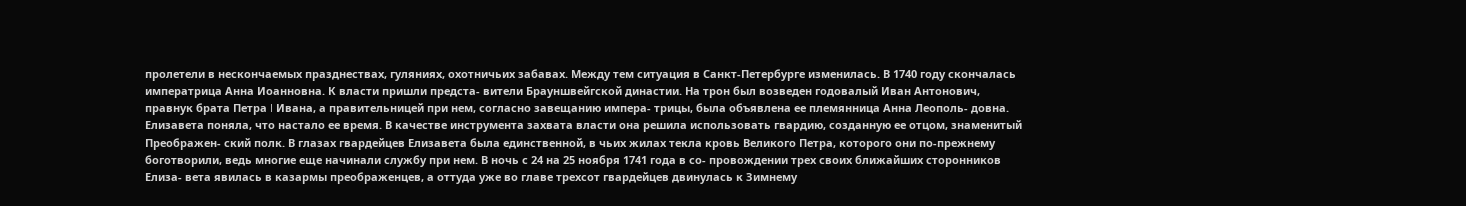пролетели в нескончаемых празднествах, гуляниях, охотничьих забавах. Между тем ситуация в Санкт-Петербурге изменилась. В 1740 году скончалась императрица Анна Иоанновна. К власти пришли предста- вители Брауншвейгской династии. На трон был возведен годовалый Иван Антонович, правнук брата Петра I Ивана, а правительницей при нем, согласно завещанию импера- трицы, была объявлена ее племянница Анна Леополь- довна. Елизавета поняла, что настало ее время. В качестве инструмента захвата власти она решила использовать гвардию, созданную ее отцом, знаменитый Преображен- ский полк. В глазах гвардейцев Елизавета была единственной, в чьих жилах текла кровь Великого Петра, которого они по-прежнему боготворили, ведь многие еще начинали службу при нем. В ночь с 24 на 25 ноября 1741 года в со- провождении трех своих ближайших сторонников Елиза- вета явилась в казармы преображенцев, а оттуда уже во главе трехсот гвардейцев двинулась к Зимнему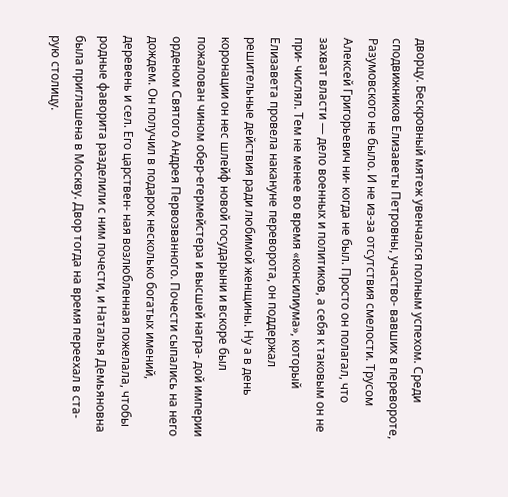дворцу. Бескровный мятеж увенчался полным успехом. Среди сподвижников Елизаветы Петровны, участво- вавших в перевороте, Разумовского не было. И не из-за отсутствия смелости. Трусом Алексей Григорьевич ни- когда не был. Просто он полагал, что захват власти — дело военных и политиков, а себя к таковым он не при- числял. Тем не менее во время «консилиума», который Елизавета провела накануне переворота, он поддержал решительные действия ради любимой женщины. Ну а в день коронации он нес шлейф новой государыни и вскоре был пожалован чином обер-егермейстера и высшей награ- дой империи орденом Святого Андрея Первозванного. Почести сыпались на него дождем. Он получил в подарок несколько богатых имений, деревень и сел. Его царствен- ная возлюбленная пожелала, чтобы родные фаворита разделили с ним почести, и Наталья Демьяновна была приглашена в Москву. Двор тогда на время переехал в ста- рую столицу.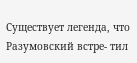Существует легенда, что Разумовский встре- тил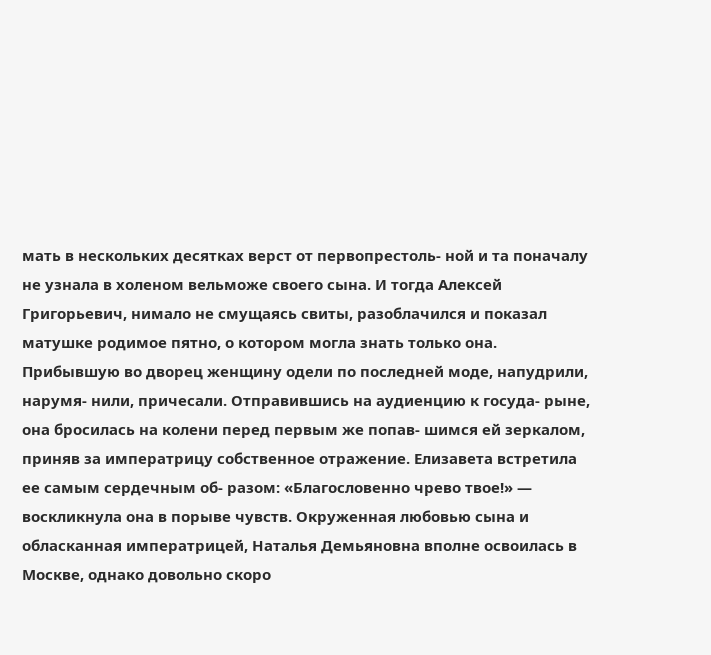мать в нескольких десятках верст от первопрестоль- ной и та поначалу не узнала в холеном вельможе своего сына. И тогда Алексей Григорьевич, нимало не смущаясь свиты, разоблачился и показал матушке родимое пятно, о котором могла знать только она. Прибывшую во дворец женщину одели по последней моде, напудрили, нарумя- нили, причесали. Отправившись на аудиенцию к госуда- рыне, она бросилась на колени перед первым же попав- шимся ей зеркалом, приняв за императрицу собственное отражение. Елизавета встретила ее самым сердечным об- разом: «Благословенно чрево твое!» — воскликнула она в порыве чувств. Окруженная любовью сына и обласканная императрицей, Наталья Демьяновна вполне освоилась в Москве, однако довольно скоро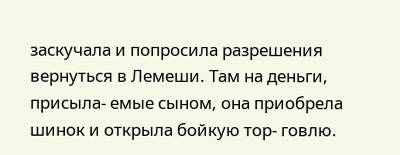заскучала и попросила разрешения вернуться в Лемеши. Там на деньги, присыла- емые сыном, она приобрела шинок и открыла бойкую тор- говлю.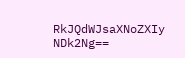RkJQdWJsaXNoZXIy NDk2Ng==